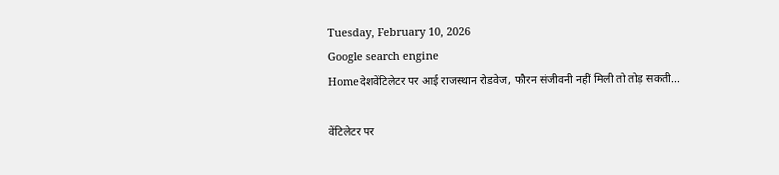Tuesday, February 10, 2026
Google search engine
Homeदेशवेंटिलेटर पर आई राजस्थान रोडवेज, फौरन संजीवनी नहीं मिली तो तोड़ सकती...

वेंटिलेटर पर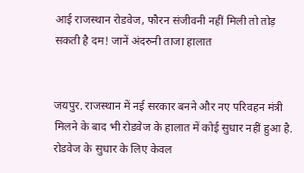आई राजस्थान रोडवेज, फौरन संजीवनी नहीं मिली तो तोड़ सकती है दम! जानें अंदरुनी ताजा हालात


जयपुर. राजस्थान में नई सरकार बनने और नए परिवहन मंत्री मिलने के बाद भी रोडवेज के हालात में कोई सुधार नहीं हुआ है. रोडवेज के सुधार के लिए केवल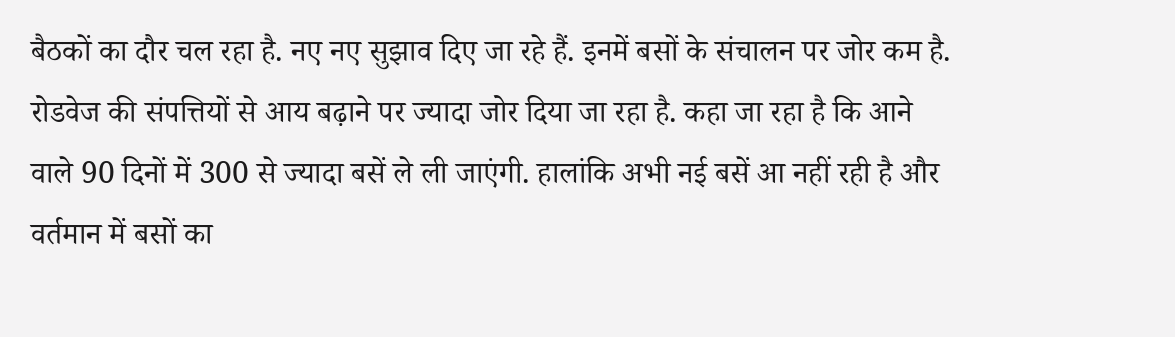बैठकों का दौर चल रहा है. नए नए सुझाव दिए जा रहे हैं. इनमें बसों के संचालन पर जोर कम है. रोडवेज की संपत्तियों से आय बढ़ाने पर ज्यादा जोर दिया जा रहा है. कहा जा रहा है कि आने वाले 90 दिनों में 300 से ज्यादा बसें ले ली जाएंगी. हालांकि अभी नई बसें आ नहीं रही है और वर्तमान में बसों का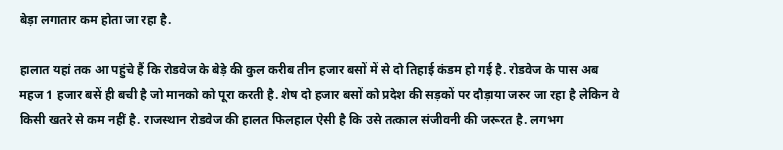बेड़ा लगातार कम होता जा रहा है.

हालात यहां तक आ पहुंचे हैं कि रोडवेज के बेड़े की कुल करीब तीन हजार बसों में से दो तिहाई कंडम हो गई है. रोडवेज के पास अब महज 1 हजार बसें ही बची है जो मानको को पूरा करती है. शेष दो हजार बसों को प्रदेश की सड़कों पर दौड़ाया जरुर जा रहा है लेकिन वे किसी खतरे से कम नहीं है. राजस्थान रोडवेज की हालत फिलहाल ऐसी है कि उसे तत्काल संजीवनी की जरूरत है. लगभग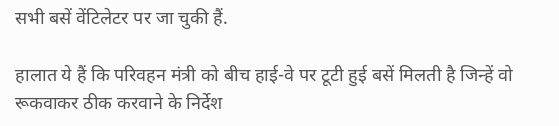सभी बसें वेंटिलेटर पर जा चुकी हैं.

हालात ये हैं कि परिवहन मंत्री को बीच हाई-वे पर टूटी हुई बसें मिलती है जिन्हें वो रूकवाकर ठीक करवाने के निर्देश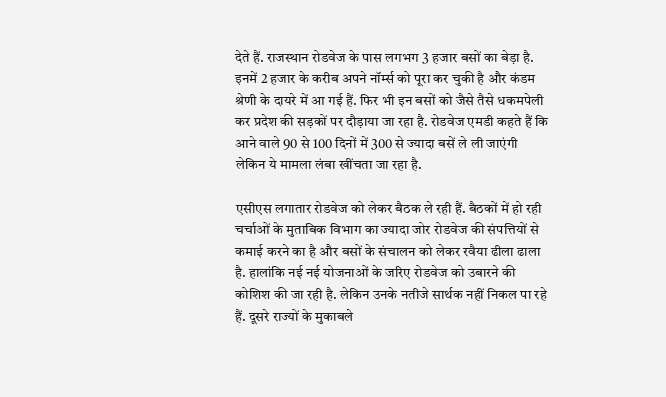देते हैं. राजस्थान रोडवेज के पास लगभग 3 हजार बसों का बेड़ा है. इनमें 2 हजार के करीब अपने नॉर्म्स को पूरा कर चुकी है और कंडम श्रेणी के दायरे में आ गई हैं. फिर भी इन बसों को जैसे तैसे धकमपेली कर प्रदेश की सड़कों पर दौड़ाया जा रहा है. रोडवेज एमडी कहते हैं कि आने वाले 90 से 100 दिनों में 300 से ज्यादा बसें ले ली जाएंगी लेकिन ये मामला लंबा खींचता जा रहा है.

एसीएस लगातार रोडवेज को लेकर बैठक ले रही हैं. बैठकों में हो रही चर्चाओं के मुताबिक विभाग का ज्यादा जोर रोडवेज की संपत्तियों से कमाई करने का है और बसों के संचालन को लेकर रवैया ढीला ढाला है. हालांकि नई नई योजनाओं के जरिए रोडवेज को उबारने की कोशिश की जा रही है. लेकिन उनके नतीजे सार्थक नहीं निकल पा रहे हैं. दूसरे राज्यों के मुकाबले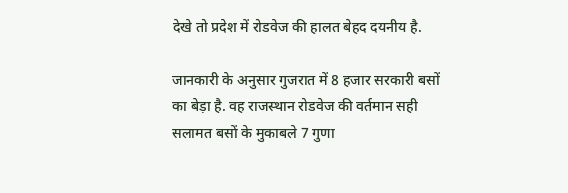देखे तो प्रदेश में रोडवेज की हालत बेहद दयनीय है.

जानकारी के अनुसार गुजरात में 8 हजार सरकारी बसों का बेड़ा है. वह राजस्थान रोडवेज की वर्तमान सही सलामत बसों के मुकाबले 7 गुणा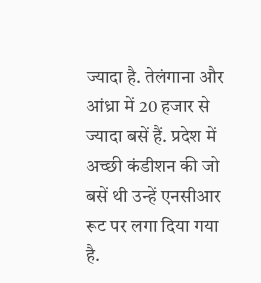ज्यादा है. तेलंगाना और आंध्रा में 20 हजार से ज्यादा बसें हैं. प्रदेश में अच्छी कंडीशन की जो बसें थी उन्हें एनसीआर रूट पर लगा दिया गया है.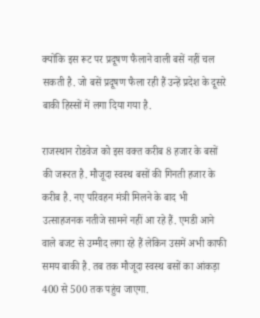क्योंकि इस रूट पर प्रदूषण फैलाने वाली बसें नहीं चल सकती है. जो बसें प्रदूषण फैला रही हैं उन्हें प्रदेश के दूसरे बाकी हिस्सों में लगा दिया गया है.

राजस्थान रोडवेज को इस वक्त करीब 8 हजार के बसों की जरूरत है. मौजूदा स्वस्थ बसों की गिनती हजार के करीब है. नए परिवहन मंत्री मिलने के बाद भी उत्साहजनक नतीजे सामने नहीं आ रहे हैं. एमडी आने वाले बजट से उम्मीद लगा रहे हैं लेकिन उसमें अभी काफी समय बाकी है. तब तक मौजूदा स्वस्थ बसों का आंकड़ा 400 से 500 तक पहुंच जाएगा.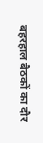बहरहाल बैठकों का दौर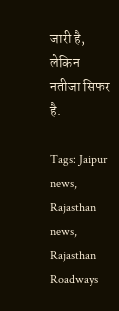जारी है, लेकिन नतीजा सिफर है.

Tags: Jaipur news, Rajasthan news, Rajasthan Roadways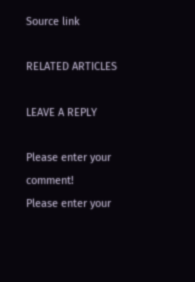Source link

RELATED ARTICLES

LEAVE A REPLY

Please enter your comment!
Please enter your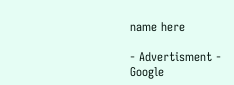name here

- Advertisment -
Google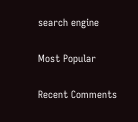search engine

Most Popular

Recent Comments